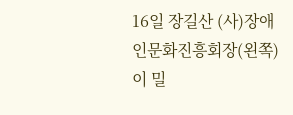16일 장길산 (사)장애인문화진흥회장(왼쪽)이 밀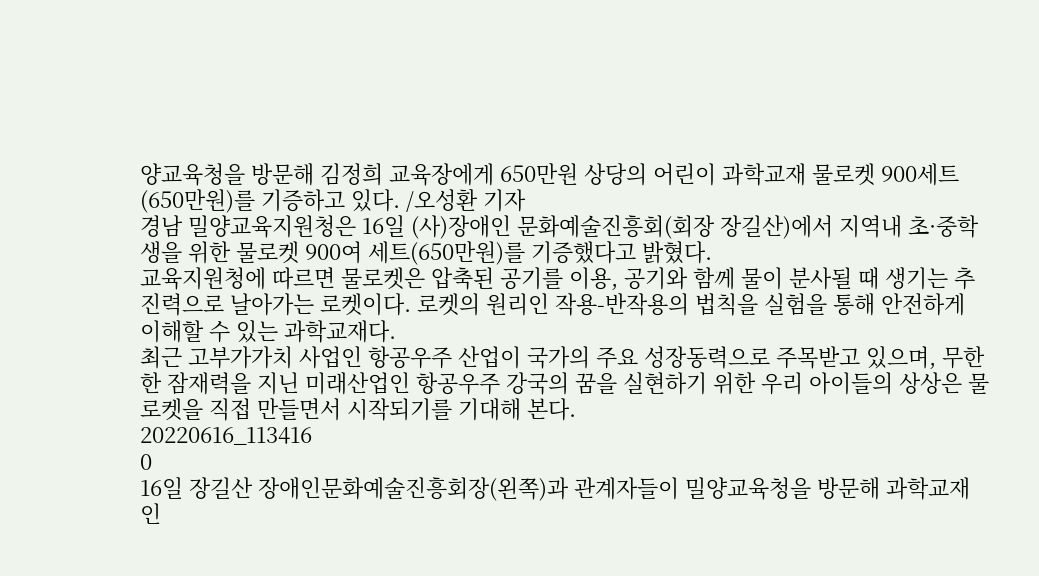양교육청을 방문해 김정희 교육장에게 650만원 상당의 어린이 과학교재 물로켓 900세트(650만원)를 기증하고 있다. /오성환 기자
경남 밀양교육지원청은 16일 (사)장애인 문화예술진흥회(회장 장길산)에서 지역내 초·중학생을 위한 물로켓 900여 세트(650만원)를 기증했다고 밝혔다.
교육지원청에 따르면 물로켓은 압축된 공기를 이용, 공기와 함께 물이 분사될 때 생기는 추진력으로 날아가는 로켓이다. 로켓의 원리인 작용-반작용의 법칙을 실험을 통해 안전하게 이해할 수 있는 과학교재다.
최근 고부가가치 사업인 항공우주 산업이 국가의 주요 성장동력으로 주목받고 있으며, 무한한 잠재력을 지닌 미래산업인 항공우주 강국의 꿈을 실현하기 위한 우리 아이들의 상상은 물로켓을 직접 만들면서 시작되기를 기대해 본다.
20220616_113416
0
16일 장길산 장애인문화예술진흥회장(왼쪽)과 관계자들이 밀양교육청을 방문해 과학교재인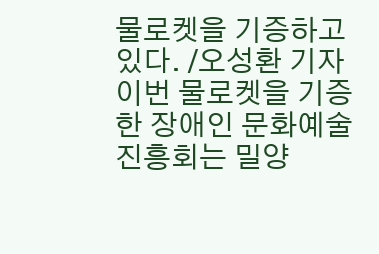물로켓을 기증하고 있다. /오성환 기자
이번 물로켓을 기증한 장애인 문화예술진흥회는 밀양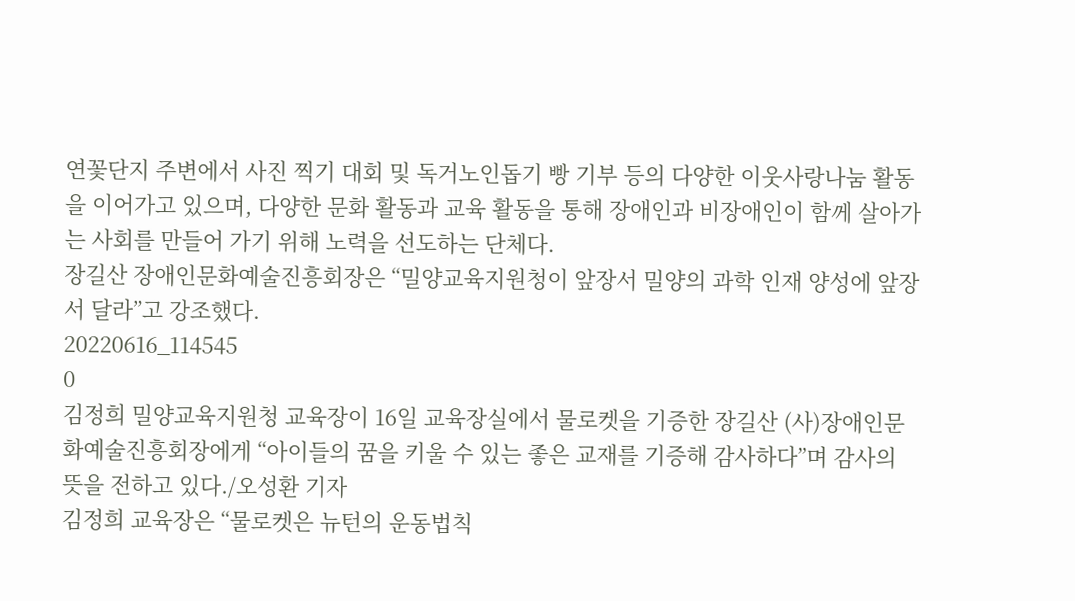연꽃단지 주변에서 사진 찍기 대회 및 독거노인돕기 빵 기부 등의 다양한 이웃사랑나눔 활동을 이어가고 있으며, 다양한 문화 활동과 교육 활동을 통해 장애인과 비장애인이 함께 살아가는 사회를 만들어 가기 위해 노력을 선도하는 단체다.
장길산 장애인문화예술진흥회장은 “밀양교육지원청이 앞장서 밀양의 과학 인재 양성에 앞장서 달라”고 강조했다.
20220616_114545
0
김정희 밀양교육지원청 교육장이 16일 교육장실에서 물로켓을 기증한 장길산 (사)장애인문화예술진흥회장에게 “아이들의 꿈을 키울 수 있는 좋은 교재를 기증해 감사하다”며 감사의 뜻을 전하고 있다./오성환 기자
김정희 교육장은 “물로켓은 뉴턴의 운동법칙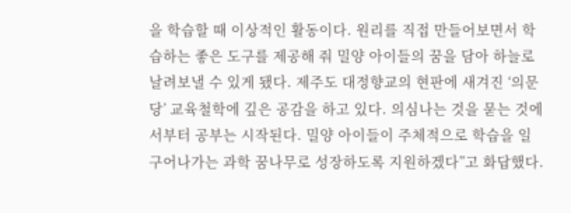을 학습할 때 이상적인 활동이다. 원리를 직접 만들어보면서 학습하는 좋은 도구를 제공해 줘 밀양 아이들의 꿈을 담아 하늘로 날려보낼 수 있게 됐다. 제주도 대정향교의 현판에 새겨진 ‘의문당’ 교육철학에 깊은 공감을 하고 있다. 의심나는 것을 묻는 것에서부터 공부는 시작된다. 밀양 아이들이 주체적으로 학습을 일구어나가는 과학 꿈나무로 성장하도록 지원하겠다”고 화답했다.